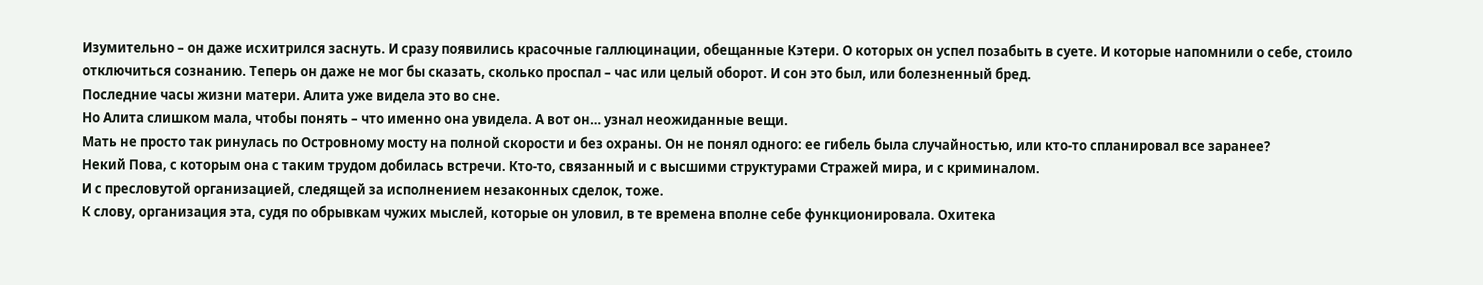Изумительно – он даже исхитрился заснуть. И сразу появились красочные галлюцинации, обещанные Кэтери. О которых он успел позабыть в суете. И которые напомнили о себе, стоило отключиться сознанию. Теперь он даже не мог бы сказать, сколько проспал – час или целый оборот. И сон это был, или болезненный бред.
Последние часы жизни матери. Алита уже видела это во сне.
Но Алита слишком мала, чтобы понять – что именно она увидела. А вот он… узнал неожиданные вещи.
Мать не просто так ринулась по Островному мосту на полной скорости и без охраны. Он не понял одного: ее гибель была случайностью, или кто-то спланировал все заранее?
Некий Пова, с которым она с таким трудом добилась встречи. Кто-то, связанный и с высшими структурами Стражей мира, и с криминалом.
И с пресловутой организацией, следящей за исполнением незаконных сделок, тоже.
К слову, организация эта, судя по обрывкам чужих мыслей, которые он уловил, в те времена вполне себе функционировала. Охитека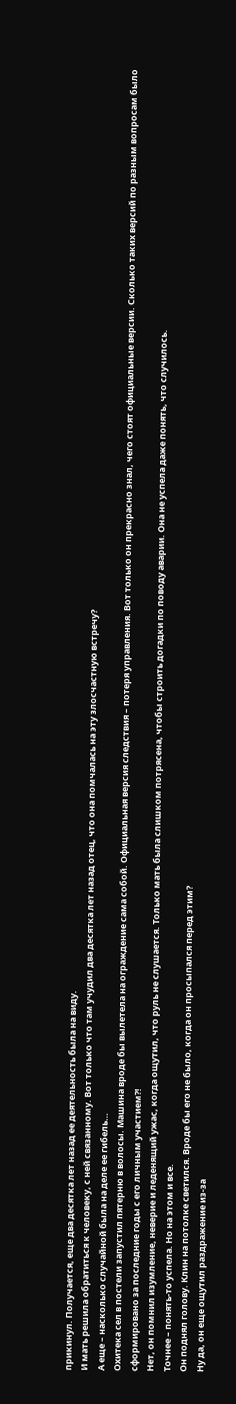прикинул. Получается, еще два десятка лет назад ее деятельность была на виду.
И мать решила обратиться к человеку, с ней связанному. Вот только что там учудил два десятка лет назад отец, что она помчалась на эту злосчастную встречу?
А еще – насколько случайной была на деле ее гибель…
Охитека сел в постели запустил пятерню в волосы. Машина вроде бы вылетела на ограждение сама собой. Официальная версия следствия – потеря управления. Вот только он прекрасно знал, чего стоят официальные версии. Сколько таких версий по разным вопросам было сформировано за последние годы с его личным участием?!
Нет, он помнил изумление, неверие и леденящий ужас, когда ощутил, что руль не слушается. Только мать была слишком потрясена, чтобы строить догадки по поводу аварии. Она не успела даже понять, что случилось.
Точнее – понять-то успела. Но на этом и все.
Он поднял голову. Клин на потолке светился. Вроде бы его не было, когда он просыпался перед этим?
Ну да, он еще ощутил раздражение из-за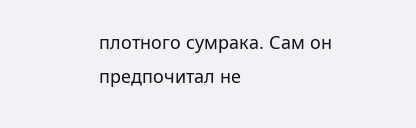плотного сумрака. Сам он предпочитал не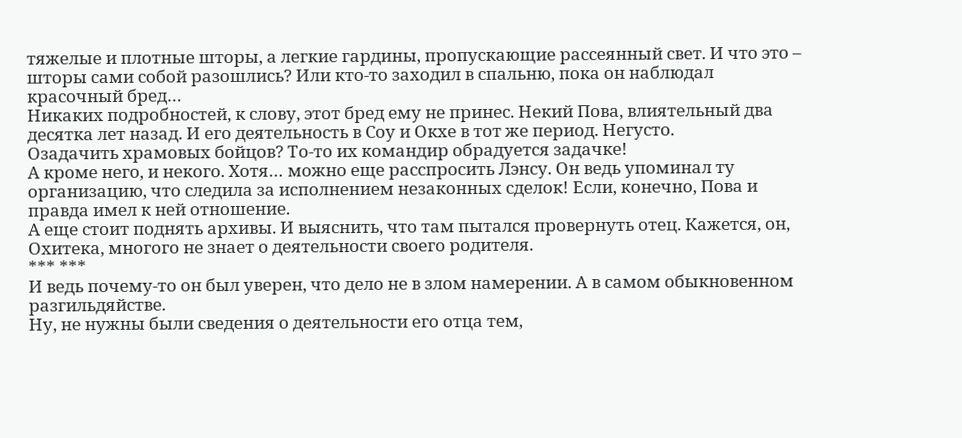тяжелые и плотные шторы, а легкие гардины, пропускающие рассеянный свет. И что это – шторы сами собой разошлись? Или кто-то заходил в спальню, пока он наблюдал красочный бред…
Никаких подробностей, к слову, этот бред ему не принес. Некий Пова, влиятельный два десятка лет назад. И его деятельность в Соу и Окхе в тот же период. Негусто.
Озадачить храмовых бойцов? То-то их командир обрадуется задачке!
А кроме него, и некого. Хотя… можно еще расспросить Лэнсу. Он ведь упоминал ту организацию, что следила за исполнением незаконных сделок! Если, конечно, Пова и правда имел к ней отношение.
А еще стоит поднять архивы. И выяснить, что там пытался провернуть отец. Кажется, он, Охитека, многого не знает о деятельности своего родителя.
*** ***
И ведь почему-то он был уверен, что дело не в злом намерении. А в самом обыкновенном разгильдяйстве.
Ну, не нужны были сведения о деятельности его отца тем,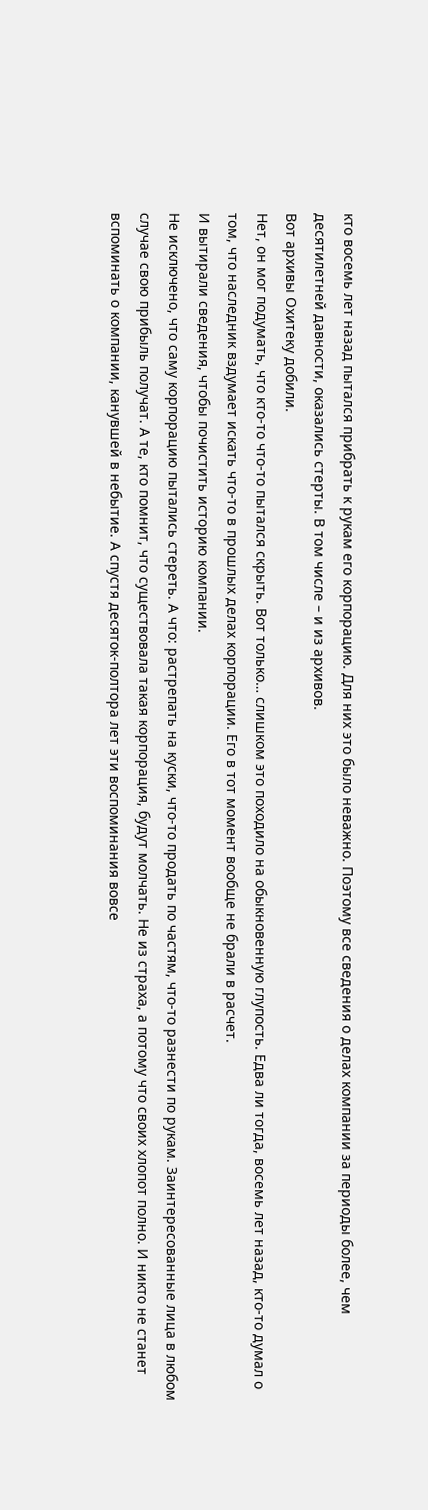кто восемь лет назад пытался прибрать к рукам его корпорацию. Для них это было неважно. Поэтому все сведения о делах компании за периоды более, чем десятилетней давности, оказались стерты. В том числе – и из архивов.
Вот архивы Охитеку добили.
Нет, он мог подумать, что кто-то что-то пытался скрыть. Вот только… слишком это походило на обыкновенную глупость. Едва ли тогда, восемь лет назад, кто-то думал о том, что наследник вздумает искать что-то в прошлых делах корпорации. Его в тот момент вообще не брали в расчет.
И вытирали сведения, чтобы почистить историю компании.
Не исключено, что саму корпорацию пытались стереть. А что: растрепать на куски, что-то продать по частям, что-то разнести по рукам. Заинтересованные лица в любом случае свою прибыль получат. А те, кто помнит, что существовала такая корпорация, будут молчать. Не из страха, а потому что своих хлопот полно. И никто не станет вспоминать о компании, канувшей в небытие. А спустя десяток-полтора лет эти воспоминания вовсе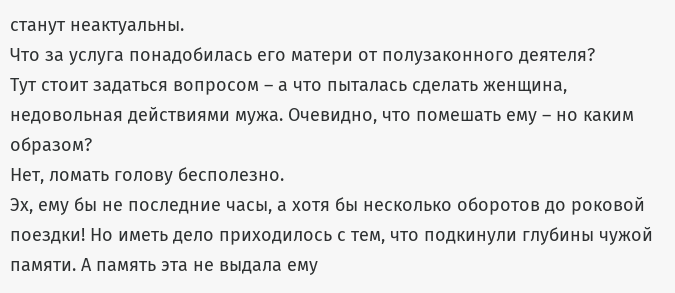станут неактуальны.
Что за услуга понадобилась его матери от полузаконного деятеля?
Тут стоит задаться вопросом – а что пыталась сделать женщина, недовольная действиями мужа. Очевидно, что помешать ему – но каким образом?
Нет, ломать голову бесполезно.
Эх, ему бы не последние часы, а хотя бы несколько оборотов до роковой поездки! Но иметь дело приходилось с тем, что подкинули глубины чужой памяти. А память эта не выдала ему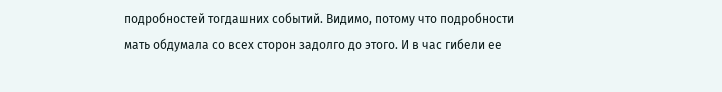подробностей тогдашних событий. Видимо, потому что подробности мать обдумала со всех сторон задолго до этого. И в час гибели ее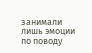занимали лишь эмоции по поводу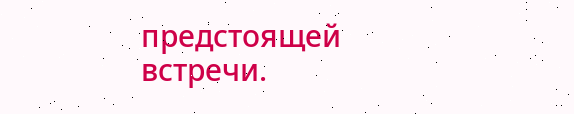предстоящей встречи.